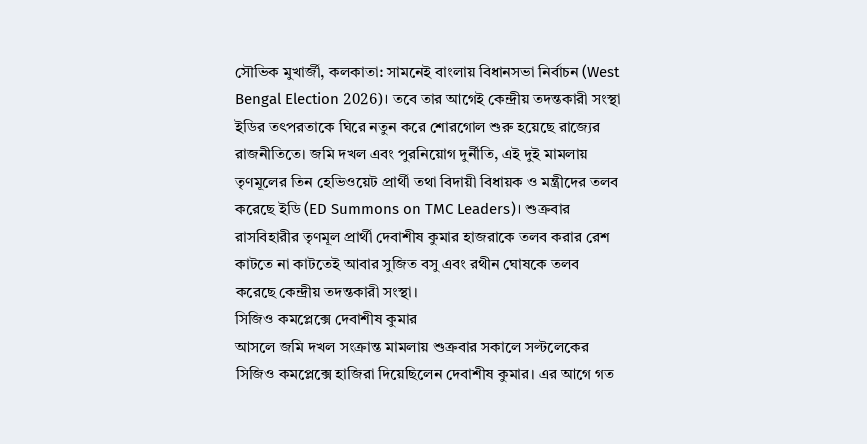সৌভিক মুখার্জী, কলকাতা: সামনেই বাংলায় বিধানসভা নির্বাচন (West Bengal Election 2026)। তবে তার আগেই কেন্দ্রীয় তদন্তকারী সংস্থা ইডির তৎপরতাকে ঘিরে নতুন করে শোরগোল শুরু হয়েছে রাজ্যের রাজনীতিতে। জমি দখল এবং পুরনিয়োগ দুর্নীতি, এই দুই মামলায় তৃণমূলের তিন হেভিওয়েট প্রার্থী তথা বিদায়ী বিধায়ক ও মন্ত্রীদের তলব করেছে ইডি (ED Summons on TMC Leaders)। শুক্রবার রাসবিহারীর তৃণমূল প্রার্থী দেবাশীষ কুমার হাজরাকে তলব করার রেশ কাটতে না কাটতেই আবার সুজিত বসু এবং রথীন ঘোষকে তলব করেছে কেন্দ্রীয় তদন্তকারী সংস্থা।
সিজিও কমপ্লেক্সে দেবাশীষ কুমার
আসলে জমি দখল সংক্রান্ত মামলায় শুক্রবার সকালে সল্টলেকের সিজিও কমপ্লেক্সে হাজিরা দিয়েছিলেন দেবাশীষ কুমার। এর আগে গত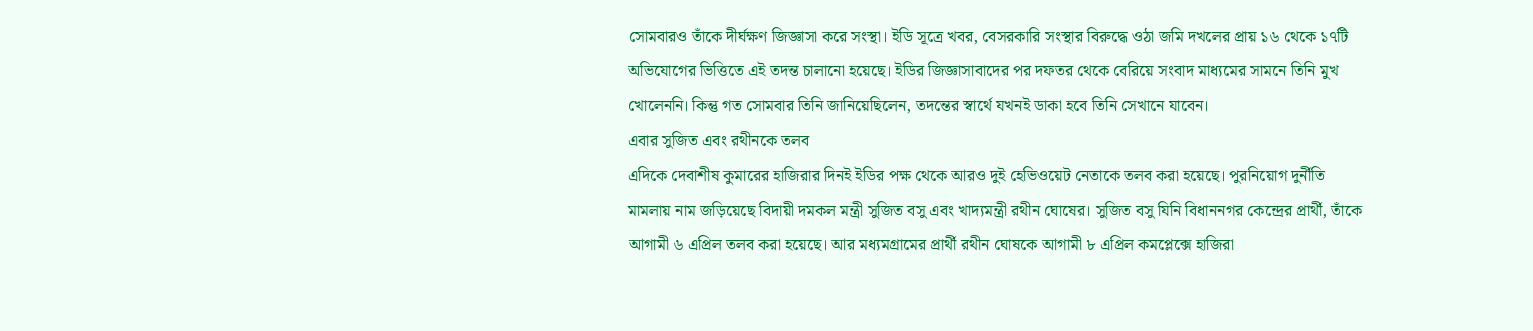সোমবারও তাঁকে দীর্ঘক্ষণ জিজ্ঞাসা করে সংস্থা। ইডি সূত্রে খবর, বেসরকারি সংস্থার বিরুদ্ধে ওঠা জমি দখলের প্রায় ১৬ থেকে ১৭টি অভিযোগের ভিত্তিতে এই তদন্ত চালানো হয়েছে। ইডির জিজ্ঞাসাবাদের পর দফতর থেকে বেরিয়ে সংবাদ মাধ্যমের সামনে তিনি মুখ খোলেননি। কিন্তু গত সোমবার তিনি জানিয়েছিলেন, তদন্তের স্বার্থে যখনই ডাকা হবে তিনি সেখানে যাবেন।
এবার সুজিত এবং রথীনকে তলব
এদিকে দেবাশীষ কুমারের হাজিরার দিনই ইডির পক্ষ থেকে আরও দুই হেভিওয়েট নেতাকে তলব করা হয়েছে। পুরনিয়োগ দুর্নীতি মামলায় নাম জড়িয়েছে বিদায়ী দমকল মন্ত্রী সুজিত বসু এবং খাদ্যমন্ত্রী রথীন ঘোষের। সুজিত বসু যিনি বিধাননগর কেন্দ্রের প্রার্থী, তাঁকে আগামী ৬ এপ্রিল তলব করা হয়েছে। আর মধ্যমগ্রামের প্রার্থী রথীন ঘোষকে আগামী ৮ এপ্রিল কমপ্লেক্সে হাজিরা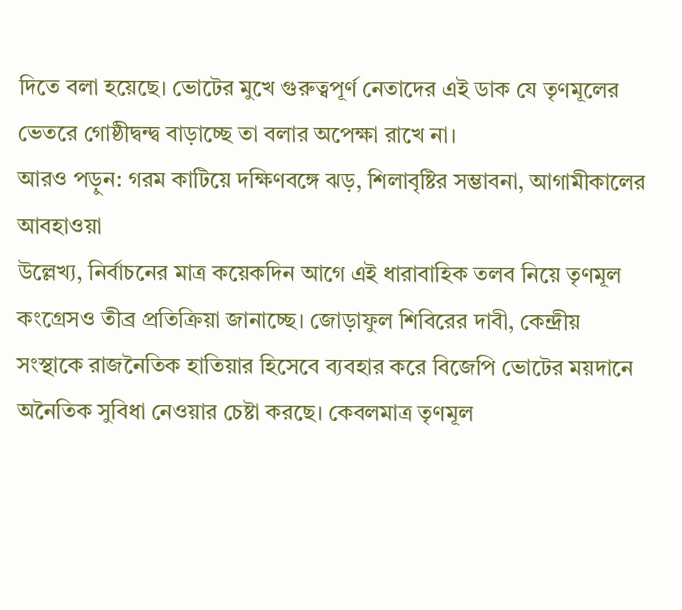দিতে বলা হয়েছে। ভোটের মুখে গুরুত্বপূর্ণ নেতাদের এই ডাক যে তৃণমূলের ভেতরে গোষ্ঠীদ্বন্দ্ব বাড়াচ্ছে তা বলার অপেক্ষা রাখে না।
আরও পড়ুন: গরম কাটিয়ে দক্ষিণবঙ্গে ঝড়, শিলাবৃষ্টির সম্ভাবনা, আগামীকালের আবহাওয়া
উল্লেখ্য, নির্বাচনের মাত্র কয়েকদিন আগে এই ধারাবাহিক তলব নিয়ে তৃণমূল কংগ্রেসও তীব্র প্রতিক্রিয়া জানাচ্ছে। জোড়াফুল শিবিরের দাবী, কেন্দ্রীয় সংস্থাকে রাজনৈতিক হাতিয়ার হিসেবে ব্যবহার করে বিজেপি ভোটের ময়দানে অনৈতিক সুবিধা নেওয়ার চেষ্টা করছে। কেবলমাত্র তৃণমূল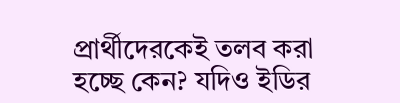প্রার্থীদেরকেই তলব করা হচ্ছে কেন? যদিও ইডির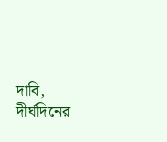দাবি, দীর্ঘদিনের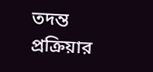তদন্ত প্রক্রিয়ার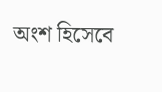অংশ হিসেবে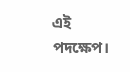এই পদক্ষেপ।